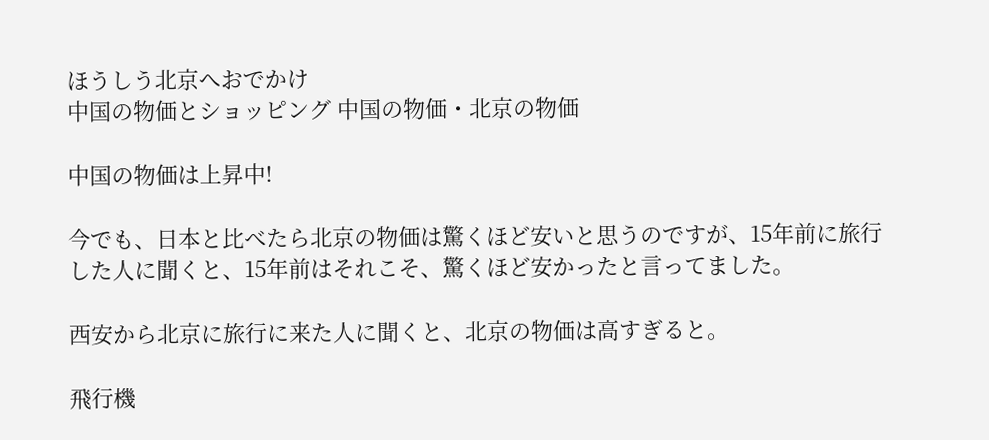ほうしう北京へおでかけ
中国の物価とショッピング 中国の物価・北京の物価

中国の物価は上昇中!

今でも、日本と比べたら北京の物価は驚くほど安いと思うのですが、15年前に旅行した人に聞くと、15年前はそれこそ、驚くほど安かったと言ってました。

西安から北京に旅行に来た人に聞くと、北京の物価は高すぎると。

飛行機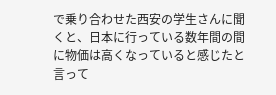で乗り合わせた西安の学生さんに聞くと、日本に行っている数年間の間に物価は高くなっていると感じたと言って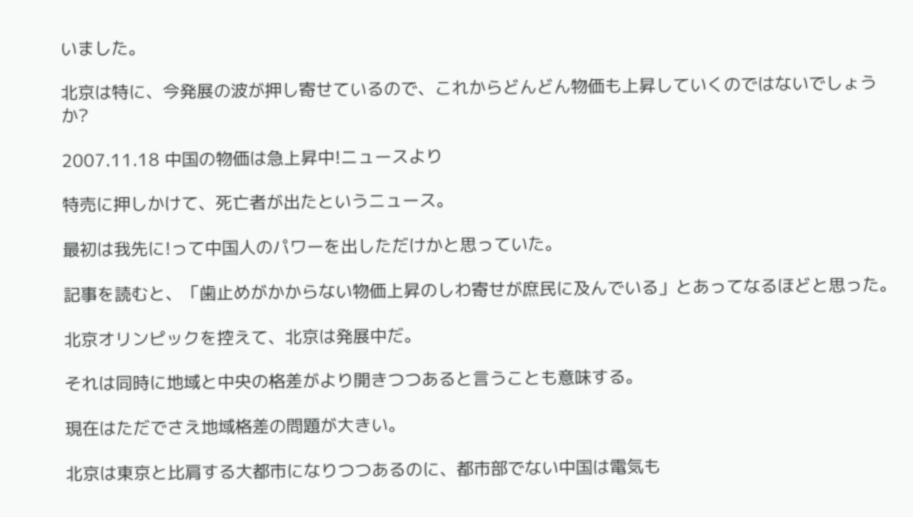いました。

北京は特に、今発展の波が押し寄せているので、これからどんどん物価も上昇していくのではないでしょうか?

2007.11.18 中国の物価は急上昇中!ニュースより

特売に押しかけて、死亡者が出たというニュース。

最初は我先に!って中国人のパワーを出しただけかと思っていた。

記事を読むと、「歯止めがかからない物価上昇のしわ寄せが庶民に及んでいる」とあってなるほどと思った。

北京オリンピックを控えて、北京は発展中だ。

それは同時に地域と中央の格差がより開きつつあると言うことも意味する。

現在はただでさえ地域格差の問題が大きい。

北京は東京と比肩する大都市になりつつあるのに、都市部でない中国は電気も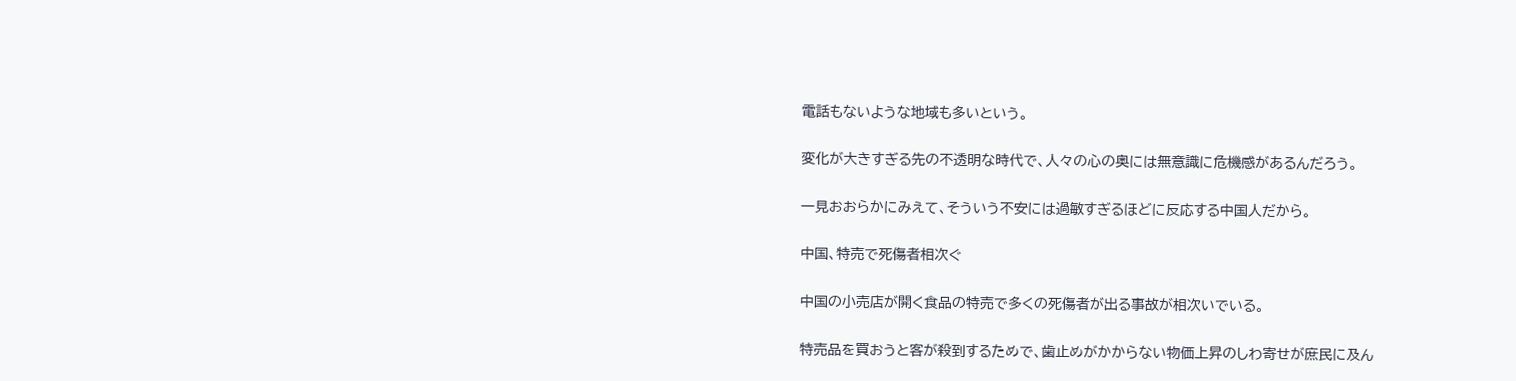電話もないような地域も多いという。

変化が大きすぎる先の不透明な時代で、人々の心の奥には無意識に危機感があるんだろう。

一見おおらかにみえて、そういう不安には過敏すぎるほどに反応する中国人だから。

中国、特売で死傷者相次ぐ

中国の小売店が開く食品の特売で多くの死傷者が出る事故が相次いでいる。

特売品を買おうと客が殺到するためで、歯止めがかからない物価上昇のしわ寄せが庶民に及ん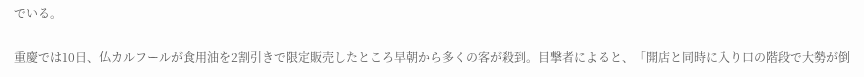でいる。

重慶では10日、仏カルフールが食用油を2割引きで限定販売したところ早朝から多くの客が殺到。目撃者によると、「開店と同時に入り口の階段で大勢が倒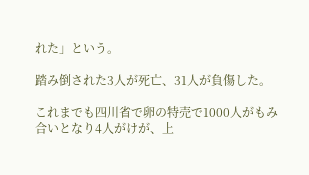れた」という。

踏み倒された3人が死亡、31人が負傷した。

これまでも四川省で卵の特売で1000人がもみ合いとなり4人がけが、上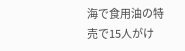海で食用油の特売で15人がけ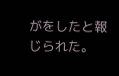がをしたと報じられた。